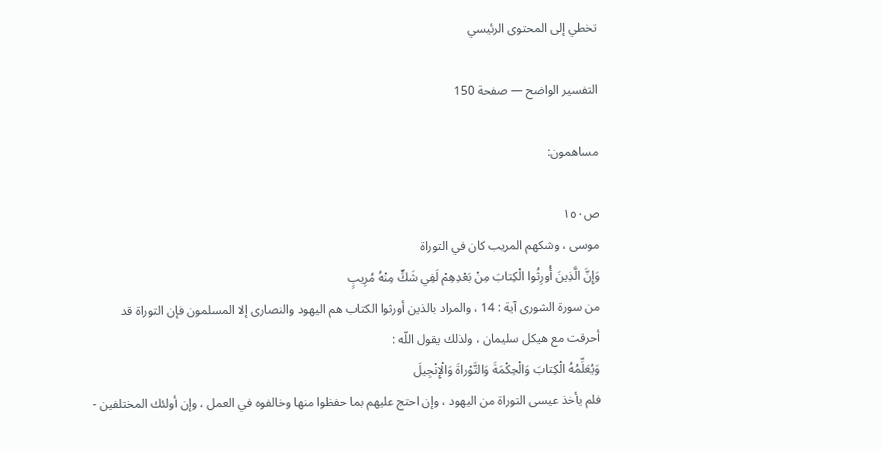تخطي إلى المحتوى الرئيسي

التفسير الواضح — صفحة 150

مساهمون:

ص١٥٠
موسى ، وشكهم المريب كان في التوراة
وَإِنَّ الَّذِينَ أُورِثُوا الْكِتابَ مِنْ بَعْدِهِمْ لَفِي شَكٍّ مِنْهُ مُرِيبٍ
من سورة الشورى آية : 14 ، والمراد بالذين أورثوا الكتاب هم اليهود والنصارى إلا المسلمون فإن التوراة قد أحرقت مع هيكل سليمان ، ولذلك يقول اللّه :
وَيُعَلِّمُهُ الْكِتابَ وَالْحِكْمَةَ وَالتَّوْراةَ وَالْإِنْجِيلَ
فلم يأخذ عيسى التوراة من اليهود ، وإن احتج عليهم بما حفظوا منها وخالفوه في العمل ، وإن أولئك المختلفين -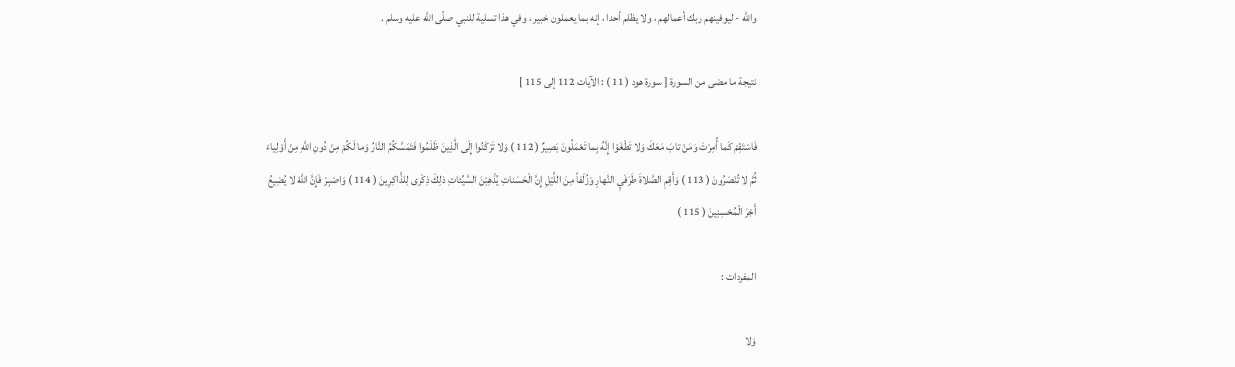واللّه - ليوفينهم ربك أعمالهم ، ولا يظلم أحدا ، إنه بما يعملون خبير ، وفي هذا تسلية للنبي صلّى اللّه عليه وسلم .

نتيجة ما مضى من السورة [ سورة هود ( 11 ) : الآيات 112 إلى 115 ]

فَاسْتَقِمْ كَما أُمِرْتَ وَمَنْ تابَ مَعَكَ وَلا تَطْغَوْا إِنَّهُ بِما تَعْمَلُونَ بَصِيرٌ ( 112 ) وَلا تَرْكَنُوا إِلَى الَّذِينَ ظَلَمُوا فَتَمَسَّكُمُ النَّارُ وَما لَكُمْ مِنْ دُونِ اللَّهِ مِنْ أَوْلِياءَ ثُمَّ لا تُنْصَرُونَ ( 113 ) وَأَقِمِ الصَّلاةَ طَرَفَيِ النَّهارِ وَزُلَفاً مِنَ اللَّيْلِ إِنَّ الْحَسَناتِ يُذْهِبْنَ السَّيِّئاتِ ذلِكَ ذِكْرى لِلذَّاكِرِينَ ( 114 ) وَاصْبِرْ فَإِنَّ اللَّهَ لا يُضِيعُ أَجْرَ الْمُحْسِنِينَ ( 115 )

المفردات :

وَلا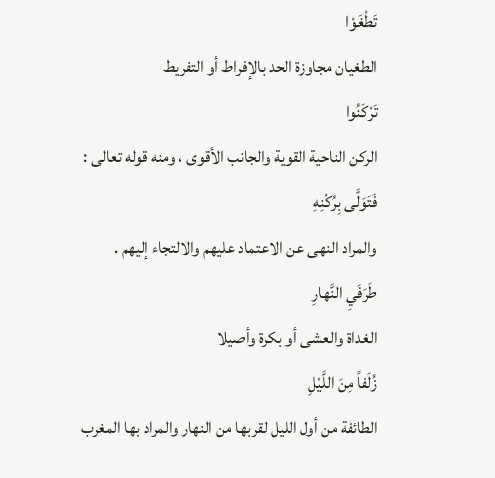تَطْغَوْا
الطغيان مجاوزة الحد بالإفراط أو التفريط
تَرْكَنُوا
الركن الناحية القوية والجانب الأقوى ، ومنه قوله تعالى :
فَتَوَلَّى بِرُكْنِهِ
والمراد النهى عن الاعتماد عليهم والالتجاء إليهم .
طَرَفَيِ النَّهارِ
الغداة والعشى أو بكرة وأصيلا
زُلَفاً مِنَ اللَّيْلِ
الطائفة من أول الليل لقربها من النهار والمراد بها المغرب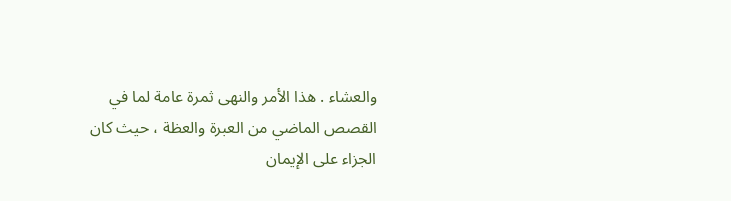والعشاء . هذا الأمر والنهى ثمرة عامة لما في القصص الماضي من العبرة والعظة ، حيث كان الجزاء على الإيمان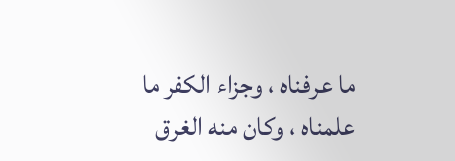ما عرفناه ، وجزاء الكفر ما علمناه ، وكان منه الغرق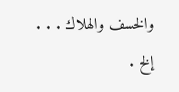والخسف والهلاك . . . إلخ .